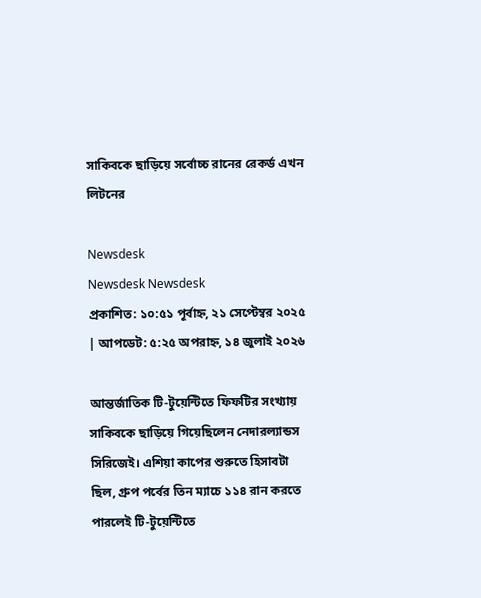সাকিবকে ছাড়িয়ে সর্বোচ্চ রানের রেকর্ড এখন লিটনের

Newsdesk
Newsdesk Newsdesk
প্রকাশিত: ১০:৫১ পূর্বাহ্ন, ২১ সেপ্টেম্বর ২০২৫ | আপডেট: ৫:২৫ অপরাহ্ন, ১৪ জুলাই ২০২৬

আন্তর্জাতিক টি-টুয়েন্টিতে ফিফটির সংখ্যায় সাকিবকে ছাড়িয়ে গিয়েছিলেন নেদারল্যান্ডস সিরিজেই। এশিয়া কাপের শুরুতে হিসাবটা ছিল, গ্রুপ পর্বের তিন ম্যাচে ১১৪ রান করতে পারলেই টি-টুয়েন্টিতে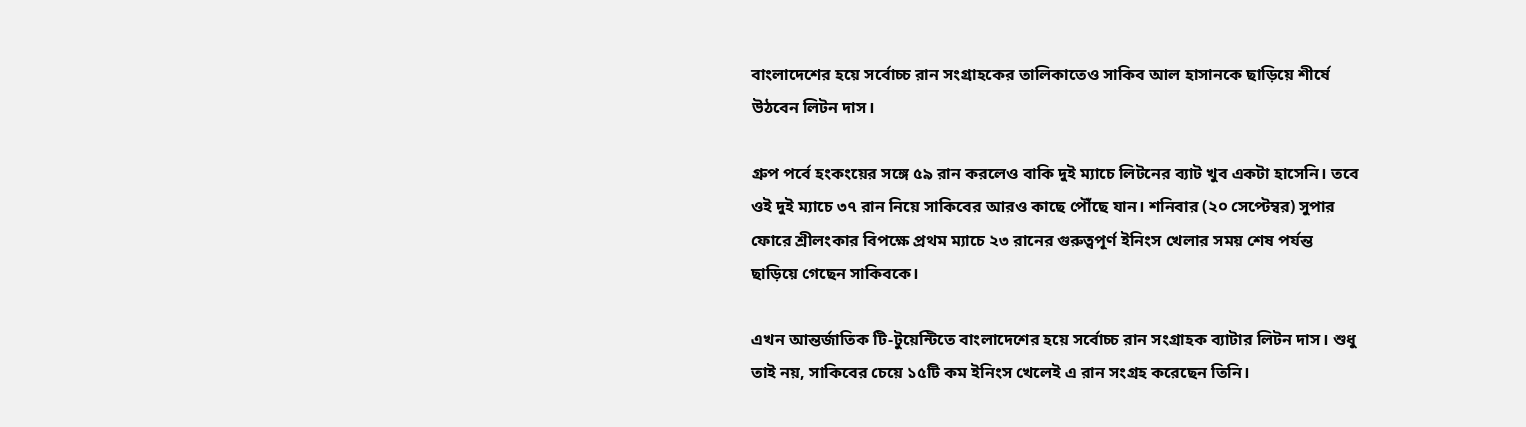বাংলাদেশের হয়ে সর্বোচ্চ রান সংগ্রাহকের তালিকাতেও সাকিব আল হাসানকে ছাড়িয়ে শীর্ষে উঠবেন লিটন দাস।

গ্রুপ পর্বে হংকংয়ের সঙ্গে ৫৯ রান করলেও বাকি দুই ম্যাচে লিটনের ব্যাট খুব একটা হাসেনি। তবে ওই দুই ম্যাচে ৩৭ রান নিয়ে সাকিবের আরও কাছে পৌঁছে যান। শনিবার (২০ সেপ্টেম্বর) সুপার ফোরে শ্রীলংকার বিপক্ষে প্রথম ম্যাচে ২৩ রানের গুরুত্বপূর্ণ ইনিংস খেলার সময় শেষ পর্যন্ত ছাড়িয়ে গেছেন সাকিবকে।

এখন আন্তর্জাতিক টি-টুয়েন্টিতে বাংলাদেশের হয়ে সর্বোচ্চ রান সংগ্রাহক ব্যাটার লিটন দাস। শুধু তাই নয়, সাকিবের চেয়ে ১৫টি কম ইনিংস খেলেই এ রান সংগ্রহ করেছেন তিনি।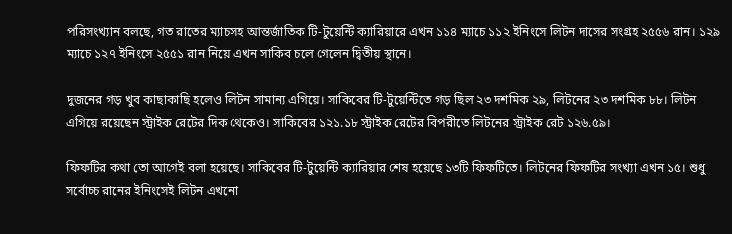পরিসংখ্যান বলছে, গত রাতের ম্যাচসহ আন্তর্জাতিক টি-টুয়েন্টি ক্যারিয়ারে এখন ১১৪ ম্যাচে ১১২ ইনিংসে লিটন দাসের সংগ্রহ ২৫৫৬ রান। ১২৯ ম্যাচে ১২৭ ইনিংসে ২৫৫১ রান নিয়ে এখন সাকিব চলে গেলেন দ্বিতীয় স্থানে।

দুজনের গড় খুব কাছাকাছি হলেও লিটন সামান্য এগিয়ে। সাকিবের টি-টুয়েন্টিতে গড় ছিল ২৩ দশমিক ২৯, লিটনের ২৩ দশমিক ৮৮। লিটন এগিয়ে রয়েছেন স্ট্রাইক রেটের দিক থেকেও। সাকিবের ১২১.১৮ স্ট্রাইক রেটের বিপরীতে লিটনের স্ট্রাইক রেট ১২৬.৫৯।

ফিফটির কথা তো আগেই বলা হয়েছে। সাকিবের টি-টুয়েন্টি ক্যারিয়ার শেষ হয়েছে ১৩টি ফিফটিতে। লিটনের ফিফটির সংখ্যা এখন ১৫। শুধু সর্বোচ্চ রানের ইনিংসেই লিটন এখনো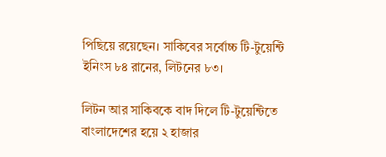পিছিয়ে রয়েছেন। সাকিবের সর্বোচ্চ টি-টুয়েন্টি ইনিংস ৮৪ রানের, লিটনের ৮৩।

লিটন আর সাকিবকে বাদ দিলে টি-টুয়েন্টিতে বাংলাদেশের হয়ে ২ হাজার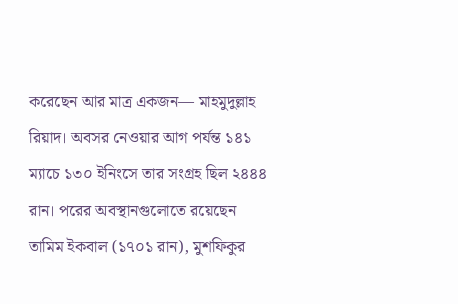করেছেন আর মাত্র একজন— মাহমুদুল্লাহ রিয়াদ। অবসর নেওয়ার আগ পর্যন্ত ১৪১ ম্যাচে ১৩০ ইনিংসে তার সংগ্রহ ছিল ২৪৪৪ রান। পরের অবস্থানগুলোতে রয়েছেন তামিম ইকবাল (১৭০১ রান), মুশফিকুর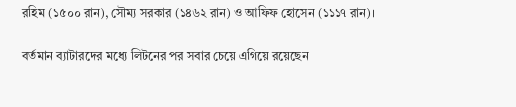রহিম (১৫০০ রান), সৌম্য সরকার (১৪৬২ রান) ও আফিফ হোসেন (১১১৭ রান)।

বর্তমান ব্যাটারদের মধ্যে লিটনের পর সবার চেয়ে এগিয়ে রয়েছেন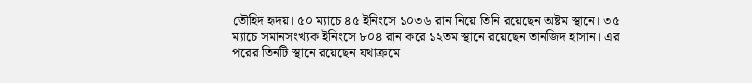তৌহিদ হৃদয়। ৫০ ম্যাচে ৪৫ ইনিংসে ১০৩৬ রান নিয়ে তিনি রয়েছেন অষ্টম স্থানে। ৩৫ ম্যাচে সমানসংখ্যক ইনিংসে ৮০৪ রান করে ১২তম স্থানে রয়েছেন তানজিদ হাসান। এর পরের তিনটি স্থানে রয়েছেন যথাক্রমে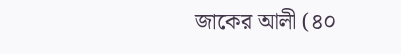জাকের আলী (৪০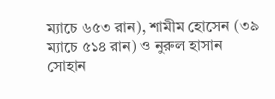ম্যাচে ৬৫৩ রান), শামীম হোসেন (৩৯ ম্যাচে ৫১৪ রান) ও নুরুল হাসান সোহান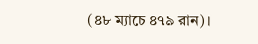(৪৮ ম্যাচে ৪৭৯ রান)।